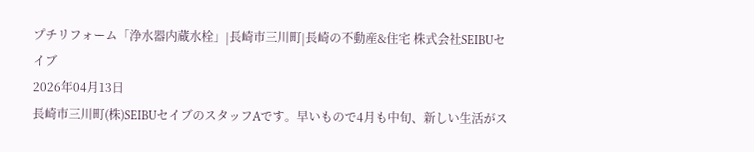プチリフォーム「浄水器内蔵水栓」|長崎市三川町|長崎の不動産&住宅 株式会社SEIBUセイブ
2026年04月13日
長崎市三川町(株)SEIBUセイブのスタッフAです。早いもので4月も中旬、新しい生活がス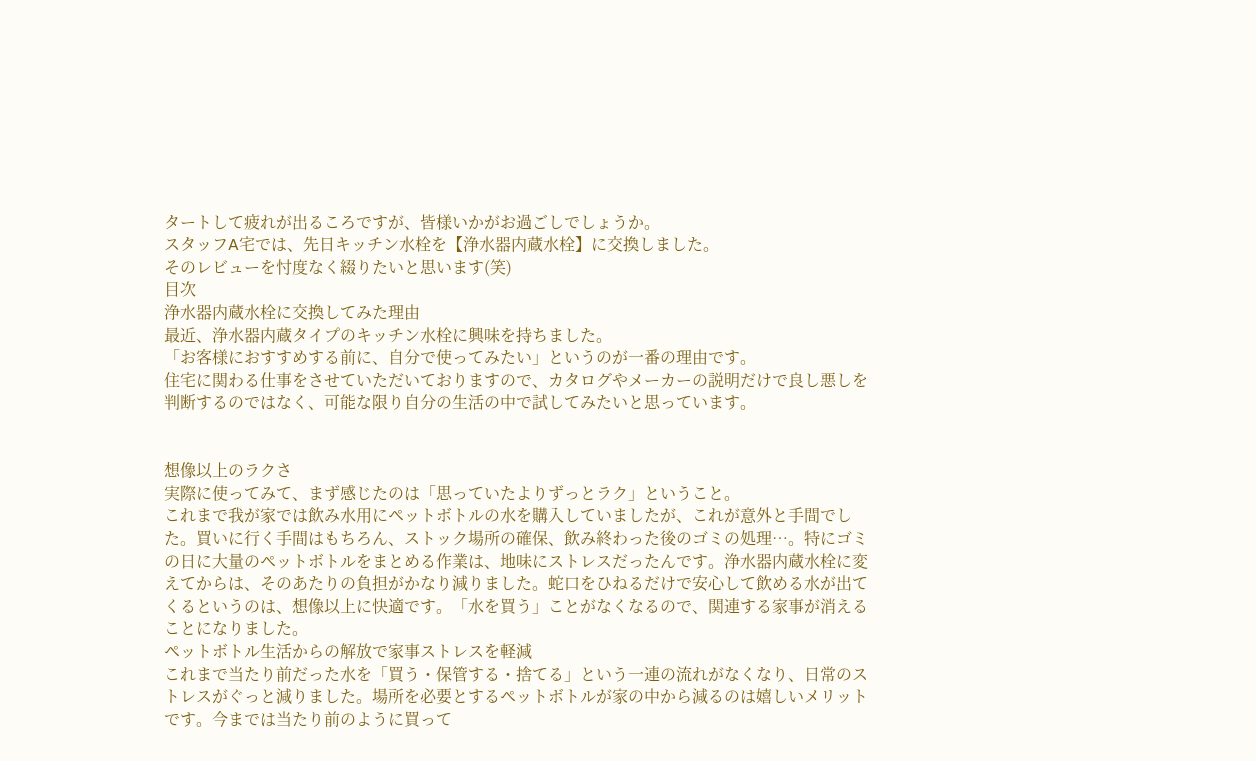タートして疲れが出るころですが、皆様いかがお過ごしでしょうか。
スタッフA宅では、先日キッチン水栓を【浄水器内蔵水栓】に交換しました。
そのレビューを忖度なく綴りたいと思います(笑)
目次
浄水器内蔵水栓に交換してみた理由
最近、浄水器内蔵タイプのキッチン水栓に興味を持ちました。
「お客様におすすめする前に、自分で使ってみたい」というのが一番の理由です。
住宅に関わる仕事をさせていただいておりますので、カタログやメーカーの説明だけで良し悪しを判断するのではなく、可能な限り自分の生活の中で試してみたいと思っています。


想像以上のラクさ
実際に使ってみて、まず感じたのは「思っていたよりずっとラク」ということ。
これまで我が家では飲み水用にペットボトルの水を購入していましたが、これが意外と手間でした。買いに行く手間はもちろん、ストック場所の確保、飲み終わった後のゴミの処理…。特にゴミの日に大量のペットボトルをまとめる作業は、地味にストレスだったんです。浄水器内蔵水栓に変えてからは、そのあたりの負担がかなり減りました。蛇口をひねるだけで安心して飲める水が出てくるというのは、想像以上に快適です。「水を買う」ことがなくなるので、関連する家事が消えることになりました。
ペットボトル生活からの解放で家事ストレスを軽減
これまで当たり前だった水を「買う・保管する・捨てる」という一連の流れがなくなり、日常のストレスがぐっと減りました。場所を必要とするペットボトルが家の中から減るのは嬉しいメリットです。今までは当たり前のように買って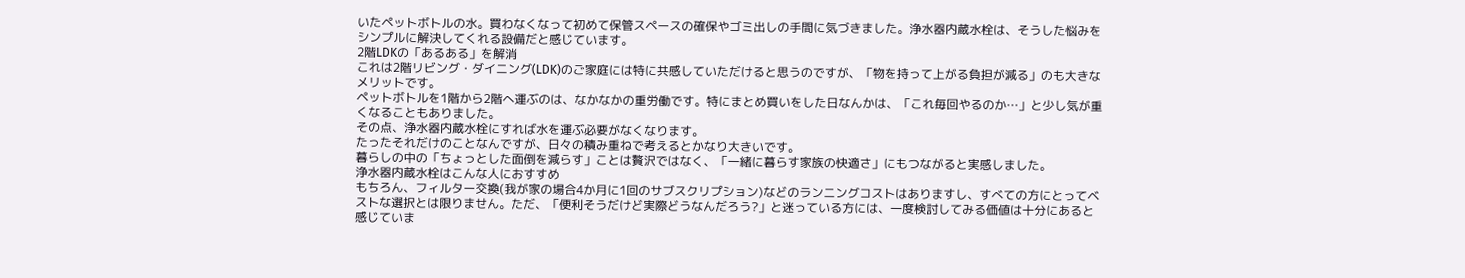いたペットボトルの水。買わなくなって初めて保管スペースの確保やゴミ出しの手間に気づきました。浄水器内蔵水栓は、そうした悩みをシンプルに解決してくれる設備だと感じています。
2階LDKの「あるある」を解消
これは2階リビング・ダイニング(LDK)のご家庭には特に共感していただけると思うのですが、「物を持って上がる負担が減る」のも大きなメリットです。
ペットボトルを1階から2階へ運ぶのは、なかなかの重労働です。特にまとめ買いをした日なんかは、「これ毎回やるのか…」と少し気が重くなることもありました。
その点、浄水器内蔵水栓にすれば水を運ぶ必要がなくなります。
たったそれだけのことなんですが、日々の積み重ねで考えるとかなり大きいです。
暮らしの中の「ちょっとした面倒を減らす」ことは贅沢ではなく、「一緒に暮らす家族の快適さ」にもつながると実感しました。
浄水器内蔵水栓はこんな人におすすめ
もちろん、フィルター交換(我が家の場合4か月に1回のサブスクリプション)などのランニングコストはありますし、すべての方にとってベストな選択とは限りません。ただ、「便利そうだけど実際どうなんだろう?」と迷っている方には、一度検討してみる価値は十分にあると感じていま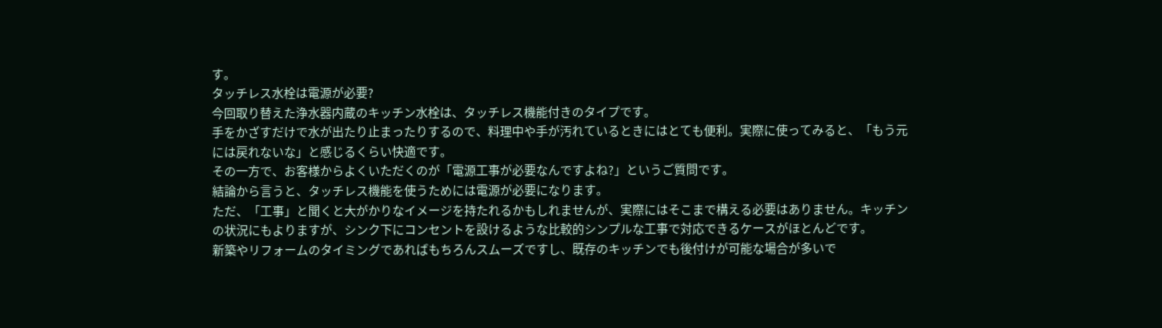す。
タッチレス水栓は電源が必要?
今回取り替えた浄水器内蔵のキッチン水栓は、タッチレス機能付きのタイプです。
手をかざすだけで水が出たり止まったりするので、料理中や手が汚れているときにはとても便利。実際に使ってみると、「もう元には戻れないな」と感じるくらい快適です。
その一方で、お客様からよくいただくのが「電源工事が必要なんですよね?」というご質問です。
結論から言うと、タッチレス機能を使うためには電源が必要になります。
ただ、「工事」と聞くと大がかりなイメージを持たれるかもしれませんが、実際にはそこまで構える必要はありません。キッチンの状況にもよりますが、シンク下にコンセントを設けるような比較的シンプルな工事で対応できるケースがほとんどです。
新築やリフォームのタイミングであればもちろんスムーズですし、既存のキッチンでも後付けが可能な場合が多いで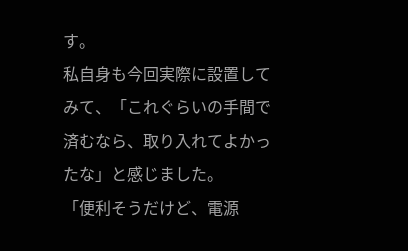す。
私自身も今回実際に設置してみて、「これぐらいの手間で済むなら、取り入れてよかったな」と感じました。
「便利そうだけど、電源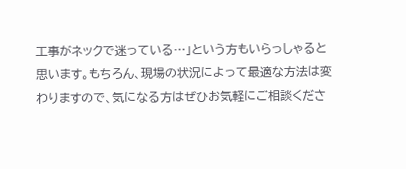工事がネックで迷っている…」という方もいらっしゃると思います。もちろん、現場の状況によって最適な方法は変わりますので、気になる方はぜひお気軽にご相談くださ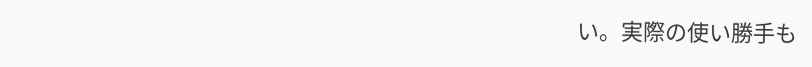い。実際の使い勝手も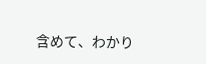含めて、わかり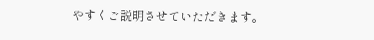やすくご説明させていただきます。